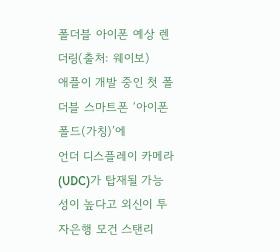폴더블 아이폰 예상 렌더링(출처: 웨이보)
애플이 개발 중인 첫 폴더블 스마트폰 ‘아이폰 폴드(가칭)’에
언더 디스플레이 카메라(UDC)가 탑재될 가능성이 높다고 외신이 투자은행 모건 스탠리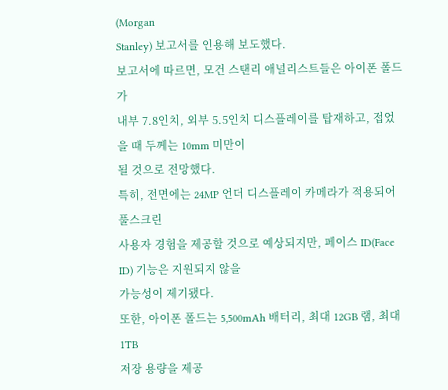(Morgan
Stanley) 보고서를 인용해 보도했다.
보고서에 따르면, 모건 스탠리 애널리스트들은 아이폰 폴드가
내부 7.8인치, 외부 5.5인치 디스플레이를 탑재하고, 접었을 때 두께는 10mm 미만이
될 것으로 전망했다.
특히, 전면에는 24MP 언더 디스플레이 카메라가 적용되어 풀스크린
사용자 경험을 제공할 것으로 예상되지만, 페이스 ID(Face ID) 기능은 지원되지 않을
가능성이 제기됐다.
또한, 아이폰 폴드는 5,500mAh 배터리, 최대 12GB 램, 최대 1TB
저장 용량을 제공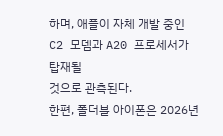하며, 애플이 자체 개발 중인 C2 모뎀과 A20 프로세서가 탑재될
것으로 관측된다.
한편, 폴더블 아이폰은 2026년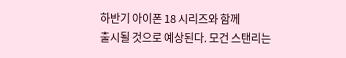하반기 아이폰 18 시리즈와 함께
출시될 것으로 예상된다. 모건 스탠리는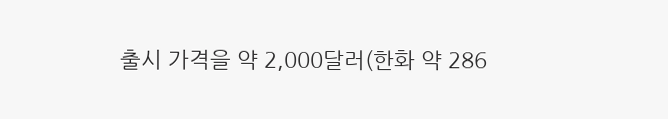출시 가격을 약 2,000달러(한화 약 286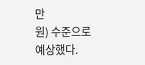만
원) 수준으로 예상했다.